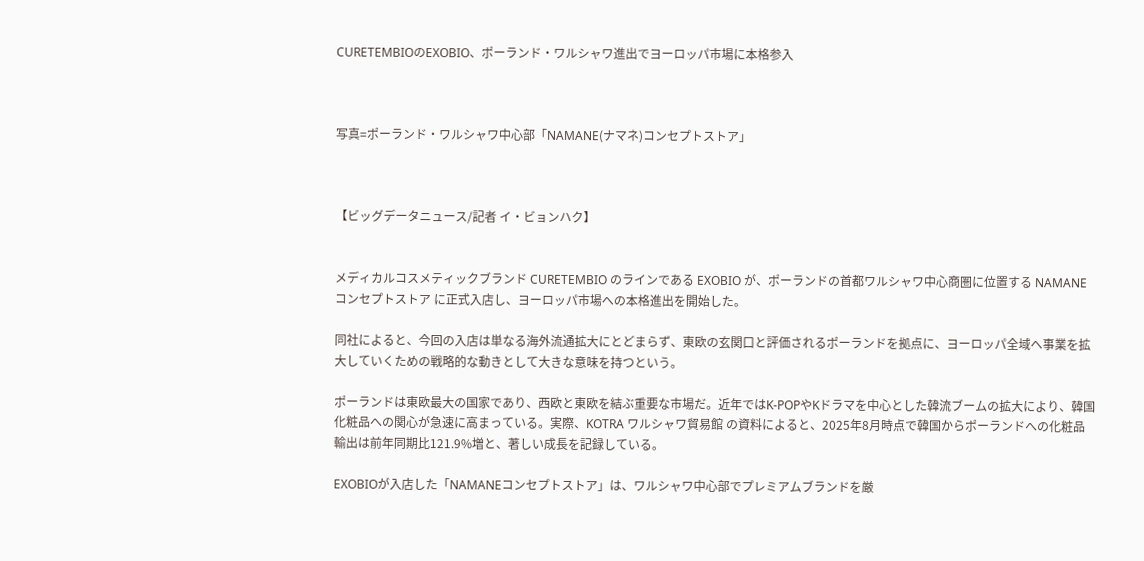CURETEMBIOのEXOBIO、ポーランド・ワルシャワ進出でヨーロッパ市場に本格参入



写真=ポーランド・ワルシャワ中心部「NAMANE(ナマネ)コンセプトストア」



【ビッグデータニュース/記者 イ・ビョンハク】


メディカルコスメティックブランド CURETEMBIO のラインである EXOBIO が、ポーランドの首都ワルシャワ中心商圏に位置する NAMANE コンセプトストア に正式入店し、ヨーロッパ市場への本格進出を開始した。

同社によると、今回の入店は単なる海外流通拡大にとどまらず、東欧の玄関口と評価されるポーランドを拠点に、ヨーロッパ全域へ事業を拡大していくための戦略的な動きとして大きな意味を持つという。

ポーランドは東欧最大の国家であり、西欧と東欧を結ぶ重要な市場だ。近年ではK-POPやKドラマを中心とした韓流ブームの拡大により、韓国化粧品への関心が急速に高まっている。実際、KOTRA ワルシャワ貿易館 の資料によると、2025年8月時点で韓国からポーランドへの化粧品輸出は前年同期比121.9%増と、著しい成長を記録している。

EXOBIOが入店した「NAMANEコンセプトストア」は、ワルシャワ中心部でプレミアムブランドを厳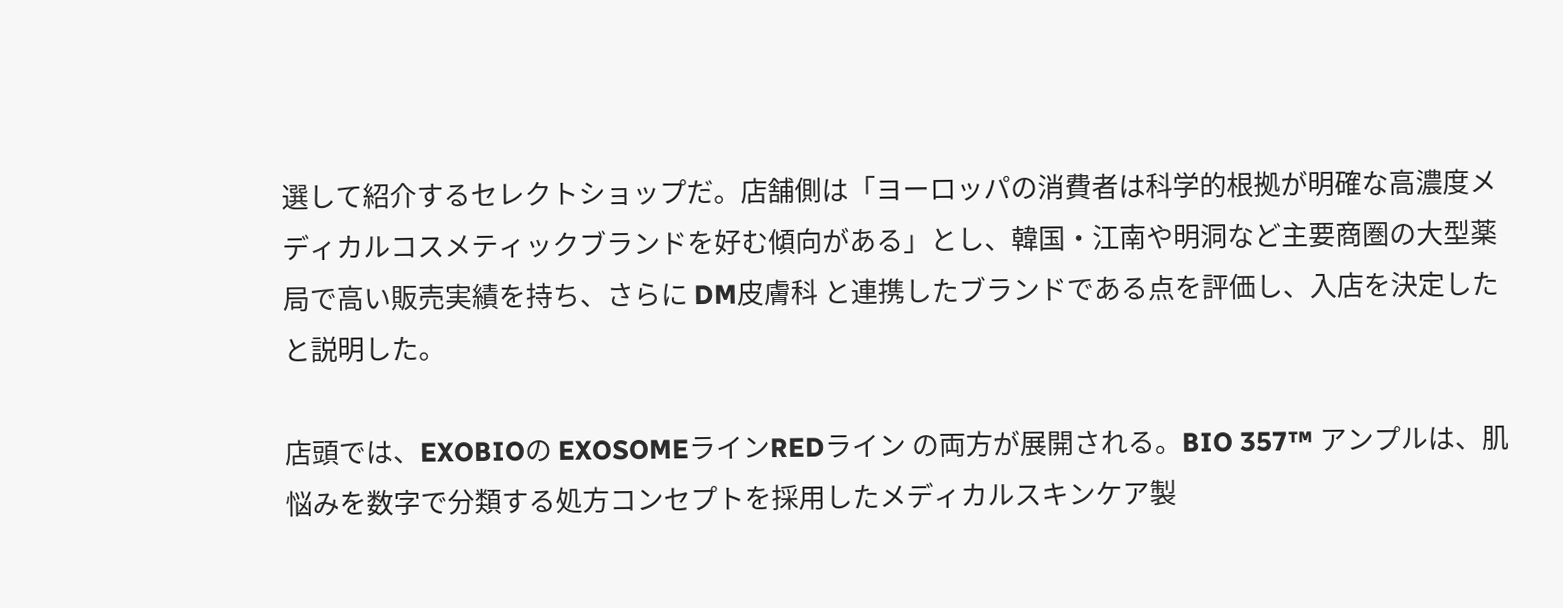選して紹介するセレクトショップだ。店舗側は「ヨーロッパの消費者は科学的根拠が明確な高濃度メディカルコスメティックブランドを好む傾向がある」とし、韓国・江南や明洞など主要商圏の大型薬局で高い販売実績を持ち、さらに DM皮膚科 と連携したブランドである点を評価し、入店を決定したと説明した。

店頭では、EXOBIOの EXOSOMEラインREDライン の両方が展開される。BIO 357™ アンプルは、肌悩みを数字で分類する処方コンセプトを採用したメディカルスキンケア製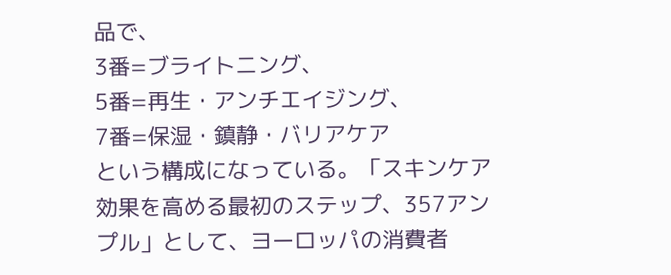品で、
3番=ブライトニング、
5番=再生・アンチエイジング、
7番=保湿・鎮静・バリアケア
という構成になっている。「スキンケア効果を高める最初のステップ、357アンプル」として、ヨーロッパの消費者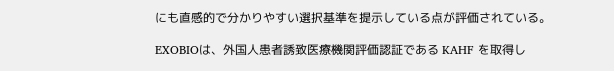にも直感的で分かりやすい選択基準を提示している点が評価されている。

EXOBIOは、外国人患者誘致医療機関評価認証である KAHF を取得し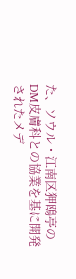た、ソウル・江南区狎鴎亭のDM皮膚科との協業を基に開発されたメデ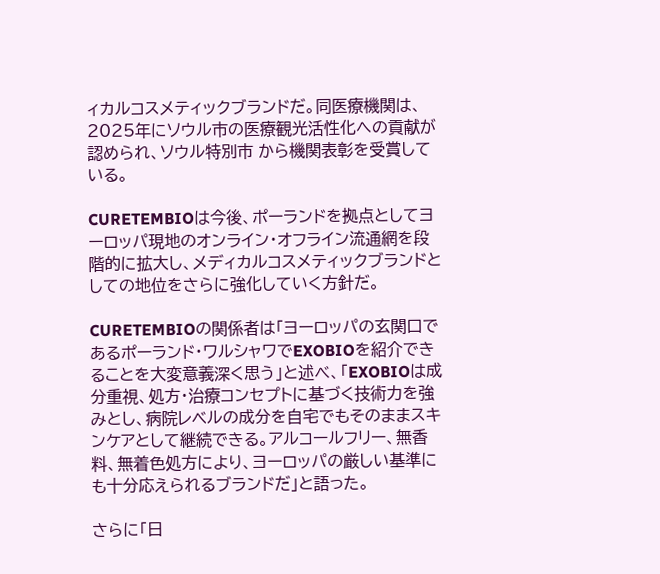ィカルコスメティックブランドだ。同医療機関は、2025年にソウル市の医療観光活性化への貢献が認められ、ソウル特別市 から機関表彰を受賞している。

CURETEMBIOは今後、ポーランドを拠点としてヨーロッパ現地のオンライン・オフライン流通網を段階的に拡大し、メディカルコスメティックブランドとしての地位をさらに強化していく方針だ。

CURETEMBIOの関係者は「ヨーロッパの玄関口であるポーランド・ワルシャワでEXOBIOを紹介できることを大変意義深く思う」と述べ、「EXOBIOは成分重視、処方・治療コンセプトに基づく技術力を強みとし、病院レベルの成分を自宅でもそのままスキンケアとして継続できる。アルコールフリー、無香料、無着色処方により、ヨーロッパの厳しい基準にも十分応えられるブランドだ」と語った。

さらに「日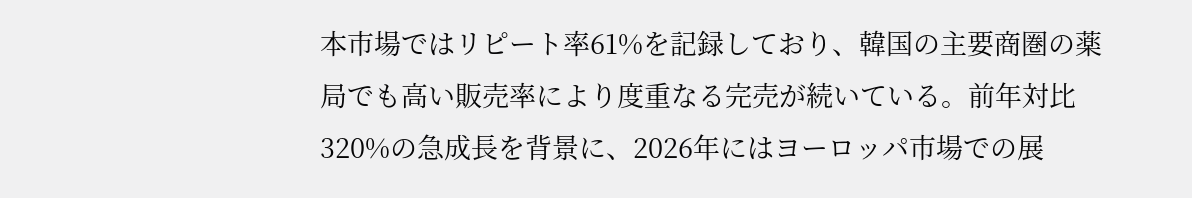本市場ではリピート率61%を記録しており、韓国の主要商圏の薬局でも高い販売率により度重なる完売が続いている。前年対比320%の急成長を背景に、2026年にはヨーロッパ市場での展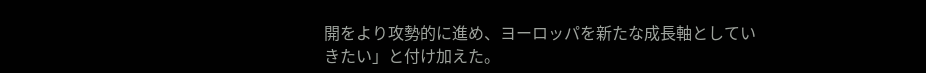開をより攻勢的に進め、ヨーロッパを新たな成長軸としていきたい」と付け加えた。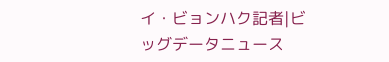イ・ビョンハク記者|ビッグデータニュース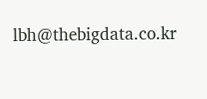lbh@thebigdata.co.kr